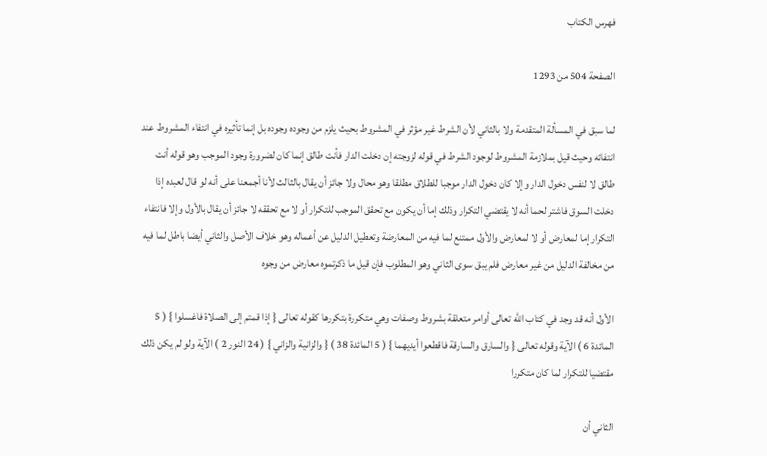فهرس الكتاب

الصفحة 504 من 1293

لما سبق في المسألة المتقدمة ولا بالثاني لأن الشرط غير مؤثر في المشروط بحيث يلزم من وجوده وجوده بل إنما تأثيره في انتفاء المشروط عند انتفائه وحيث قيل بملازمة المشروط لوجود الشرط في قوله لزوجته إن دخلت الدار فأنت طالق إنما كان لضرورة وجود الموجب وهو قوله أنت طالق لا لنفس دخول الدار وإلا كان دخول الدار موجبا للطلاق مطلقا وهو محال ولا جائز أن يقال بالثالث لأنا أجمعنا على أنه لو قال لعبده إذا دخلت السوق فاشتر لحما أنه لا يقتضي التكرار وذلك إما أن يكون مع تحقق الموجب للتكرار أو لا مع تحققه لا جائز أن يقال بالأول وإلا فانتفاء التكرار إما لمعارض أو لا لمعارض والأول ممتنع لما فيه من المعارضة وتعطيل الدليل عن أعماله وهو خلاف الأصل والثاني أيضا باطل لما فيه من مخالفة الدليل من غير معارض فلم يبق سوى الثاني وهو المطلوب فإن قيل ما ذكرتموه معارض من وجوه

الأول أنه قد وجد في كتاب الله تعالى أوامر متعلقة بشروط وصفات وهي متكررة بتكررها كقوله تعالى { إذا قمتم إلى الصلاة فاغسلوا } ( 5 المائدة 6 ) الآية وقوله تعالى { والسارق والسارقة فاقطعوا أيديهما } ( 5 المائدة 38 ) { والزانية والزاني } ( 24 النور 2 ) الآية ولو لم يكن ذلك مقتضيا للتكرار لما كان متكررا

الثاني أن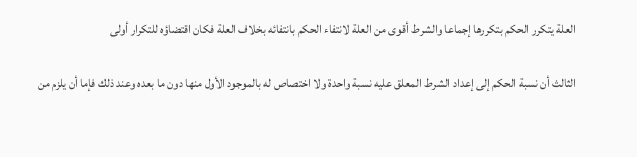العلة يتكرر الحكم بتكررها إجماعا والشرط أقوى من العلة لانتفاء الحكم بانتفائه بخلاف العلة فكان اقتضاؤه للتكرار أولى

الثالث أن نسبة الحكم إلى إعداد الشرط المعلق عليه نسبة واحدة ولا اختصاص له بالموجود الأول منها دون ما بعده وعند ذلك فإما أن يلزم من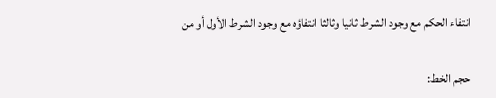انتفاء الحكم مع وجود الشرط ثانيا وثالثا انتفاؤه مع وجود الشرط الأول أو من

حجم الخط: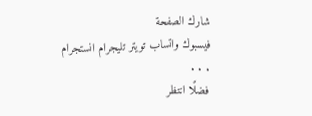شارك الصفحة
فيسبوك واتساب تويتر تليجرام انستجرام
. . .
فضلًا انتظر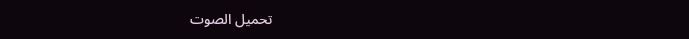تحميل الصوت